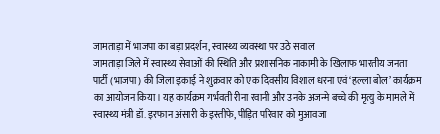जामताड़ा में भाजपा का बड़ा प्रदर्शन, स्वास्थ्य व्यवस्था पर उठे सवाल
जामताड़ा जिले में स्वास्थ्य सेवाओं की स्थिति और प्रशासनिक नाकामी के खिलाफ भारतीय जनता पार्टी (भाजपा) की जिला इकाई ने शुक्रवार को एक दिवसीय विशाल धरना एवं ‘हल्ला बोल’ कार्यक्रम का आयोजन किया। यह कार्यक्रम गर्भवती रीना रवानी और उनके अजन्मे बच्चे की मृत्यु के मामले में स्वास्थ्य मंत्री डॉ. इरफान अंसारी के इस्तीफे, पीड़ित परिवार को मुआवजा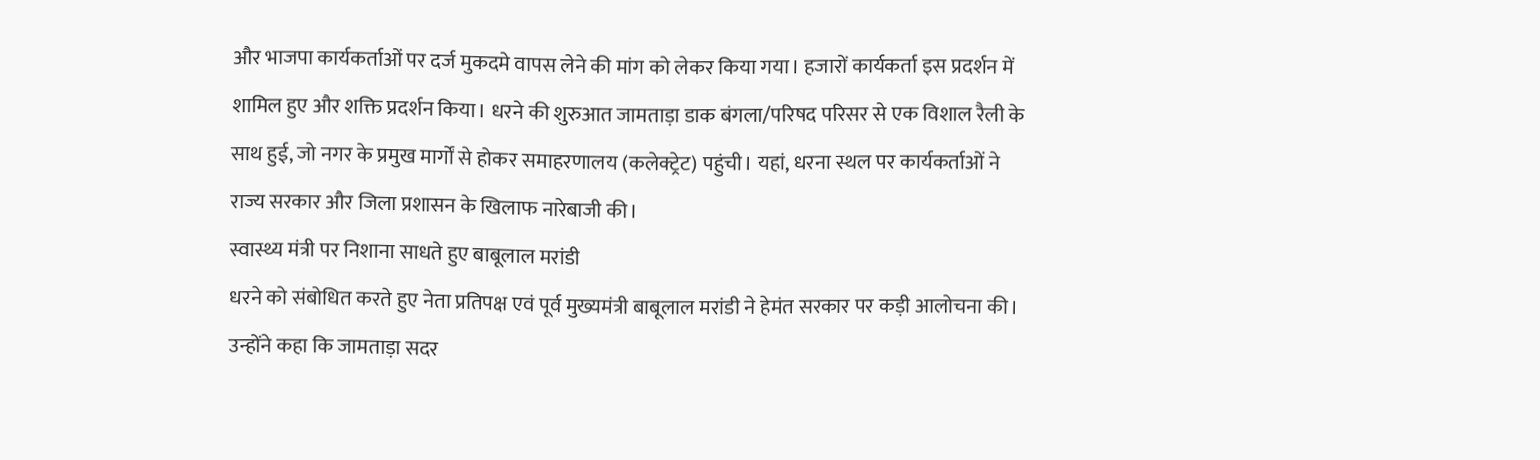और भाजपा कार्यकर्ताओं पर दर्ज मुकदमे वापस लेने की मांग को लेकर किया गया। हजारों कार्यकर्ता इस प्रदर्शन में शामिल हुए और शक्ति प्रदर्शन किया। धरने की शुरुआत जामताड़ा डाक बंगला/परिषद परिसर से एक विशाल रैली के साथ हुई, जो नगर के प्रमुख मार्गों से होकर समाहरणालय (कलेक्ट्रेट) पहुंची। यहां, धरना स्थल पर कार्यकर्ताओं ने राज्य सरकार और जिला प्रशासन के खिलाफ नारेबाजी की।
स्वास्थ्य मंत्री पर निशाना साधते हुए बाबूलाल मरांडी
धरने को संबोधित करते हुए नेता प्रतिपक्ष एवं पूर्व मुख्यमंत्री बाबूलाल मरांडी ने हेमंत सरकार पर कड़ी आलोचना की। उन्होंने कहा कि जामताड़ा सदर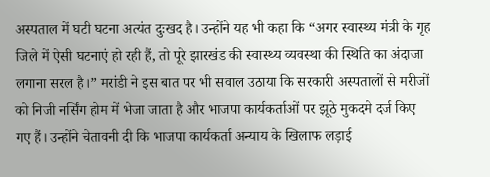अस्पताल में घटी घटना अत्यंत दुःखद है। उन्होंने यह भी कहा कि “अगर स्वास्थ्य मंत्री के गृह जिले में ऐसी घटनाएं हो रही हैं, तो पूरे झारखंड की स्वास्थ्य व्यवस्था की स्थिति का अंदाजा लगाना सरल है।” मरांडी ने इस बात पर भी सवाल उठाया कि सरकारी अस्पतालों से मरीजों को निजी नर्सिंग होम में भेजा जाता है और भाजपा कार्यकर्ताओं पर झूठे मुकदमे दर्ज किए गए हैं। उन्होंने चेतावनी दी कि भाजपा कार्यकर्ता अन्याय के खिलाफ लड़ाई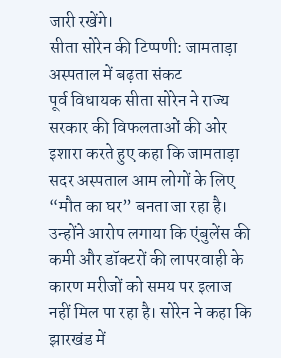जारी रखेंगे।
सीता सोरेन की टिप्पणी: जामताड़ा अस्पताल में बढ़ता संकट
पूर्व विधायक सीता सोरेन ने राज्य सरकार की विफलताओं की ओर इशारा करते हुए कहा कि जामताड़ा सदर अस्पताल आम लोगों के लिए “मौत का घर” बनता जा रहा है। उन्होंने आरोप लगाया कि एंबुलेंस की कमी और डॉक्टरों की लापरवाही के कारण मरीजों को समय पर इलाज नहीं मिल पा रहा है। सोरेन ने कहा कि झारखंड में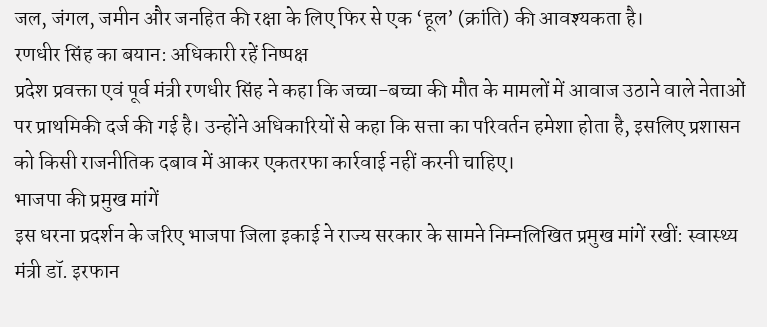जल, जंगल, जमीन और जनहित की रक्षा के लिए फिर से एक ‘हूल’ (क्रांति) की आवश्यकता है।
रणधीर सिंह का बयान: अधिकारी रहें निष्पक्ष
प्रदेश प्रवक्ता एवं पूर्व मंत्री रणधीर सिंह ने कहा कि जच्चा-बच्चा की मौत के मामलों में आवाज उठाने वाले नेताओं पर प्राथमिकी दर्ज की गई है। उन्होंने अधिकारियों से कहा कि सत्ता का परिवर्तन हमेशा होता है, इसलिए प्रशासन को किसी राजनीतिक दबाव में आकर एकतरफा कार्रवाई नहीं करनी चाहिए।
भाजपा की प्रमुख मांगें
इस धरना प्रदर्शन के जरिए भाजपा जिला इकाई ने राज्य सरकार के सामने निम्नलिखित प्रमुख मांगें रखीं: स्वास्थ्य मंत्री डॉ. इरफान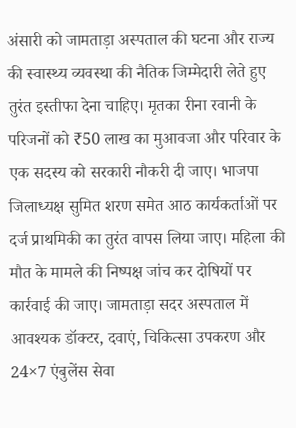अंसारी को जामताड़ा अस्पताल की घटना और राज्य की स्वास्थ्य व्यवस्था की नैतिक जिम्मेदारी लेते हुए तुरंत इस्तीफा देना चाहिए। मृतका रीना रवानी के परिजनों को ₹50 लाख का मुआवजा और परिवार के एक सदस्य को सरकारी नौकरी दी जाए। भाजपा जिलाध्यक्ष सुमित शरण समेत आठ कार्यकर्ताओं पर दर्ज प्राथमिकी का तुरंत वापस लिया जाए। महिला की मौत के मामले की निष्पक्ष जांच कर दोषियों पर कार्रवाई की जाए। जामताड़ा सदर अस्पताल में आवश्यक डॉक्टर, दवाएं, चिकित्सा उपकरण और 24×7 एंबुलेंस सेवा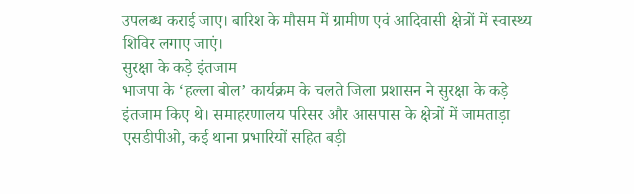उपलब्ध कराई जाए। बारिश के मौसम में ग्रामीण एवं आदिवासी क्षेत्रों में स्वास्थ्य शिविर लगाए जाएं।
सुरक्षा के कड़े इंतजाम
भाजपा के ‘हल्ला बोल’ कार्यक्रम के चलते जिला प्रशासन ने सुरक्षा के कड़े इंतजाम किए थे। समाहरणालय परिसर और आसपास के क्षेत्रों में जामताड़ा एसडीपीओ, कई थाना प्रभारियों सहित बड़ी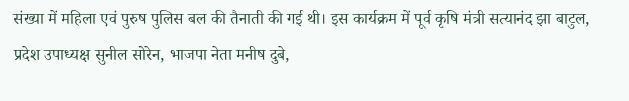संख्या में महिला एवं पुरुष पुलिस बल की तैनाती की गई थी। इस कार्यक्रम में पूर्व कृषि मंत्री सत्यानंद झा बाटुल, प्रदेश उपाध्यक्ष सुनील सोरेन, भाजपा नेता मनीष दुबे,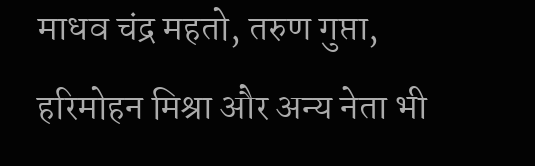माधव चंद्र महतो, तरुण गुप्ता, हरिमोहन मिश्रा और अन्य नेता भी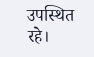उपस्थित रहे।